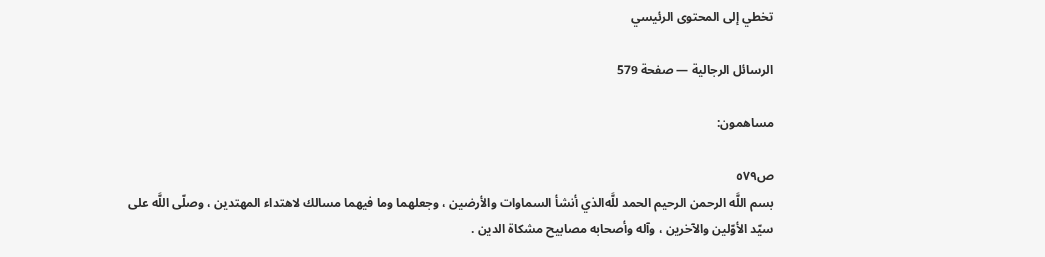تخطي إلى المحتوى الرئيسي

الرسائل الرجالية — صفحة 579

مساهمون:

ص٥٧٩
بسم اللَّه الرحمن الرحيم الحمد للَّه‌الذي أنشأ السماوات والأرضين ، وجعلهما وما فيهما مسالك لاهتداء المهتدين ، وصلّى اللَّه على سيّد الأوّلين والآخرين ، وآله وأصحابه مصابيح مشكاة الدين .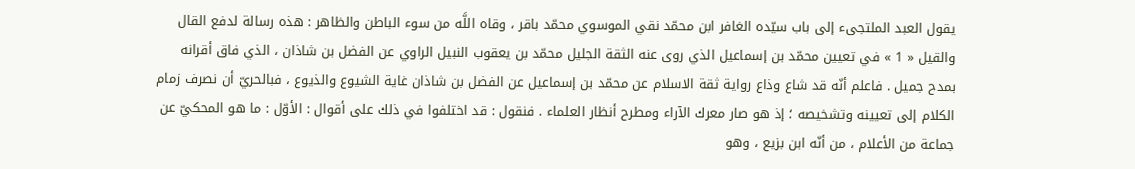يقول العبد الملتجىء إلى باب سيّده الغافر ابن محمّد نقي الموسوي محمّد باقر ، وقاه اللَّه من سوء الباطن والظاهر : هذه رسالة لدفع القال والقيل « 1 » في تعيين محمّد بن إسماعيل الذي روى عنه الثقة الجليل محمّد بن يعقوب النبيل الراوي عن الفضل بن شاذان ، الذي فاق أقرانه بمدح جميل . فاعلم أنّه قد شاع وذاع رواية ثقة الاسلام عن محمّد بن إسماعيل عن الفضل بن شاذان غاية الشيوع والذيوع ، فبالحريّ أن نصرف زمام الكلام إلى تعيينه وتشخيصه ؛ إذ هو صار معرك الآراء ومطرح أنظار العلماء . فنقول : قد اختلفوا في ذلك على أقوال : الأوّل : ما هو المحكيّ عن جماعة من الأعلام ، من أنّه ابن بزيع ، وهو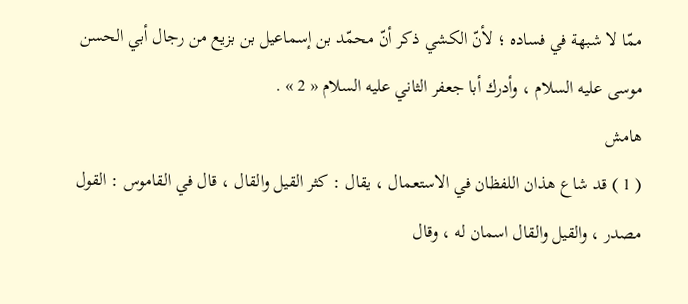ممّا لا شبهة في فساده ؛ لأنّ الكشي ذكر أنّ محمّد بن إسماعيل بن بزيع من رجال أبي الحسن موسى عليه السلام ، وأدرك أبا جعفر الثاني عليه السلام « 2 » .
هامش
( 1 ) قد شاع هذان اللفظان في الاستعمال ، يقال : كثر القيل والقال ، قال في القاموس : القول مصدر ، والقيل والقال اسمان له ، وقال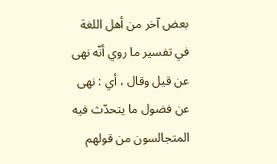بعض آخر من أهل اللغة في تفسير ما روي أنّه نهى عن قيل وقال ، أي : نهى عن فضول ما يتحدّث فيه المتجالسون من قولهم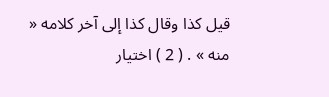قيل كذا وقال كذا إلى آخر كلامه « منه » . ( 2 ) اختيار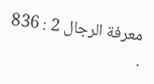معرفة الرجال 2 : 836 .